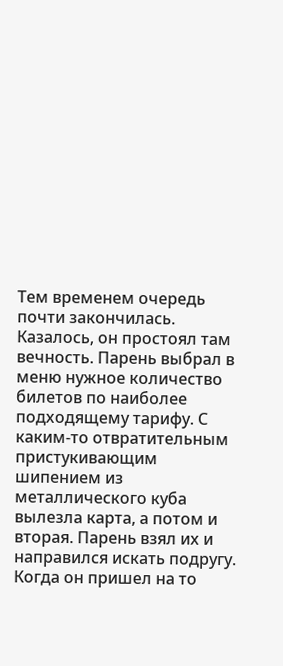Тем временем очередь почти закончилась. Казалось, он простоял там вечность. Парень выбрал в меню нужное количество билетов по наиболее подходящему тарифу. С каким-то отвратительным пристукивающим шипением из металлического куба вылезла карта, а потом и вторая. Парень взял их и направился искать подругу.
Когда он пришел на то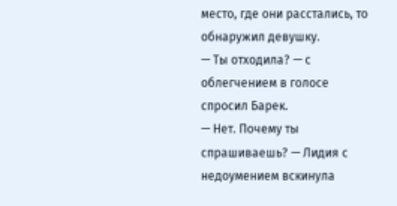место, где они расстались, то обнаружил девушку.
— Ты отходила? — с облегчением в голосе спросил Барек.
— Нет. Почему ты спрашиваешь? — Лидия с недоумением вскинула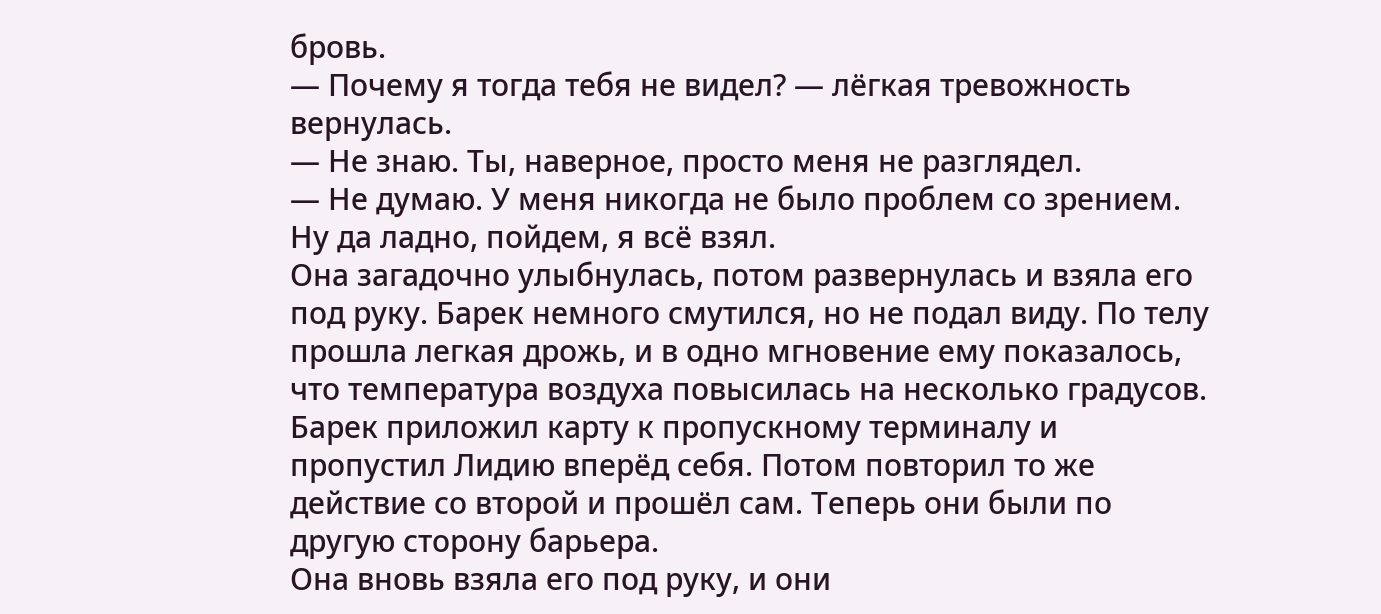бровь.
— Почему я тогда тебя не видел? — лёгкая тревожность вернулась.
— Не знаю. Ты, наверное, просто меня не разглядел.
— Не думаю. У меня никогда не было проблем со зрением. Ну да ладно, пойдем, я всё взял.
Она загадочно улыбнулась, потом развернулась и взяла его под руку. Барек немного смутился, но не подал виду. По телу прошла легкая дрожь, и в одно мгновение ему показалось, что температура воздуха повысилась на несколько градусов.
Барек приложил карту к пропускному терминалу и пропустил Лидию вперёд себя. Потом повторил то же действие со второй и прошёл сам. Теперь они были по другую сторону барьера.
Она вновь взяла его под руку, и они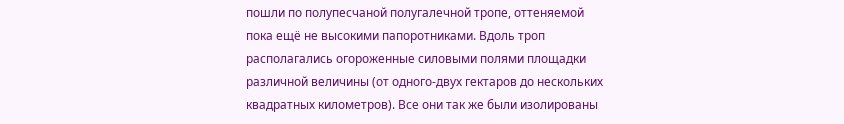пошли по полупесчаной полугалечной тропе, оттеняемой пока ещё не высокими папоротниками. Вдоль троп располагались огороженные силовыми полями площадки различной величины (от одного-двух гектаров до нескольких квадратных километров). Все они так же были изолированы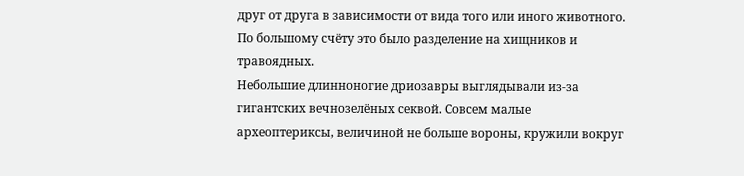друг от друга в зависимости от вида того или иного животного. По большому счёту это было разделение на хищников и травоядных.
Небольшие длинноногие дриозавры выглядывали из-за гигантских вечнозелёных секвой. Совсем малые археоптериксы, величиной не больше вороны, кружили вокруг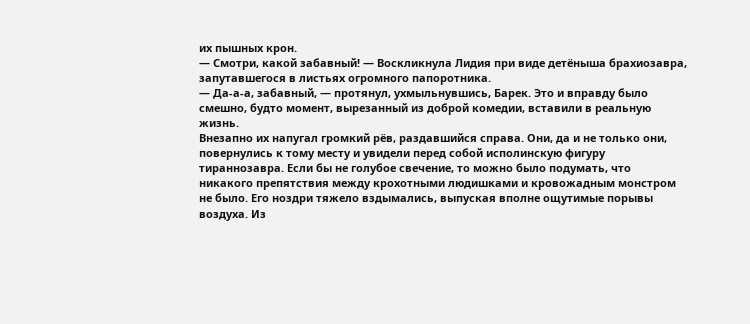их пышных крон.
— Смотри, какой забавный! — Воскликнула Лидия при виде детёныша брахиозавра, запутавшегося в листьях огромного папоротника.
— Да-а-а, забавный, — протянул, ухмыльнувшись, Барек. Это и вправду было смешно, будто момент, вырезанный из доброй комедии, вставили в реальную жизнь.
Внезапно их напугал громкий рёв, раздавшийся справа. Они, да и не только они, повернулись к тому месту и увидели перед собой исполинскую фигуру тираннозавра. Если бы не голубое свечение, то можно было подумать, что никакого препятствия между крохотными людишками и кровожадным монстром не было. Его ноздри тяжело вздымались, выпуская вполне ощутимые порывы воздуха. Из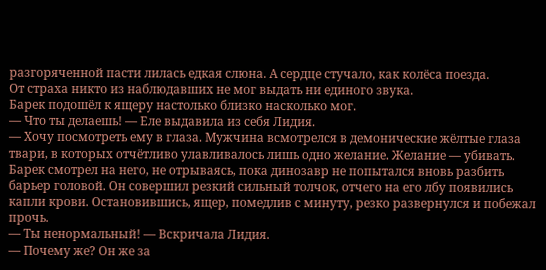разгоряченной пасти лилась едкая слюна. А сердце стучало, как колёса поезда.
От страха никто из наблюдавших не мог выдать ни единого звука.
Барек подошёл к ящеру настолько близко насколько мог.
— Что ты делаешь! — Еле выдавила из себя Лидия.
— Хочу посмотреть ему в глаза. Мужчина всмотрелся в демонические жёлтые глаза твари, в которых отчётливо улавливалось лишь одно желание. Желание — убивать.
Барек смотрел на него, не отрываясь, пока динозавр не попытался вновь разбить барьер головой. Он совершил резкий сильный толчок, отчего на его лбу появились капли крови. Остановившись, ящер, помедлив с минуту, резко развернулся и побежал прочь.
— Ты ненормальный! — Вскричала Лидия.
— Почему же? Он же за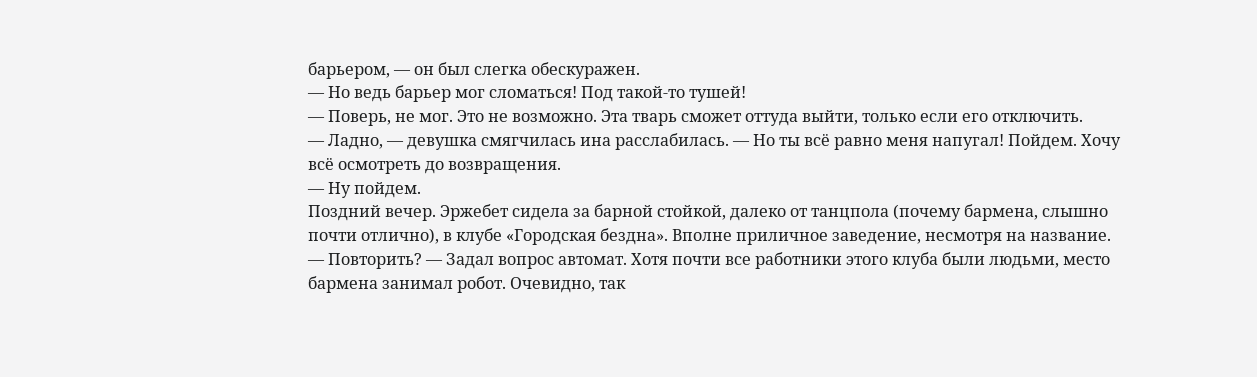барьером, — он был слегка обескуражен.
— Но ведь барьер мог сломаться! Под такой-то тушей!
— Поверь, не мог. Это не возможно. Эта тварь сможет оттуда выйти, только если его отключить.
— Ладно, — девушка смягчилась ина расслабилась. — Но ты всё равно меня напугал! Пойдем. Хочу всё осмотреть до возвращения.
— Ну пойдем.
Поздний вечер. Эржебет сидела за барной стойкой, далеко от танцпола (почему бармена, слышно почти отлично), в клубе «Городская бездна». Вполне приличное заведение, несмотря на название.
— Повторить? — Задал вопрос автомат. Хотя почти все работники этого клуба были людьми, место бармена занимал робот. Очевидно, так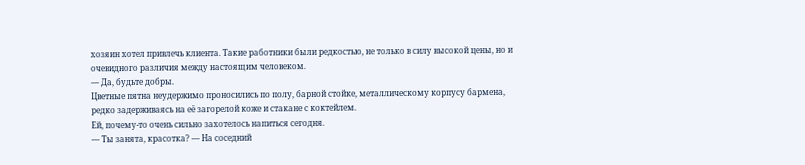хозяин хотел привлечь клиента. Такие работники были редкостью, не только в силу высокой цены, но и очевидного различия между настоящим человеком.
— Да, будьте добры.
Цветные пятна неудержимо проносились по полу, барной стойке, металлическому корпусу бармена, редко задерживаясь на её загорелой коже и стакане с коктейлем.
Ей, почему-то очень сильно захотелось напиться сегодня.
— Ты занята, красотка? — На соседний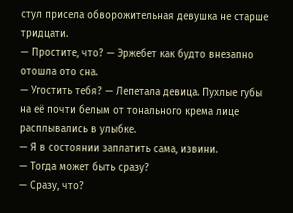стул присела обворожительная девушка не старше тридцати.
— Простите, что? — Эржебет как будто внезапно отошла ото сна.
— Угостить тебя? — Лепетала девица. Пухлые губы на её почти белым от тонального крема лице расплывались в улыбке.
— Я в состоянии заплатить сама, извини.
— Тогда может быть сразу?
— Сразу, что?